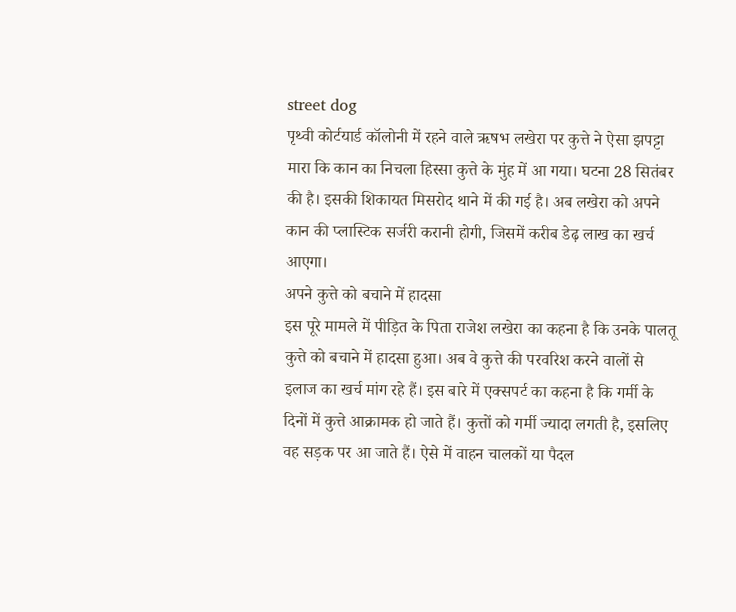street dog
पृथ्वी कोर्टयार्ड कॉलोनी में रहने वाले ऋषभ लखेरा पर कुत्ते ने ऐसा झपट्टा मारा कि कान का निचला हिस्सा कुत्ते के मुंह में आ गया। घटना 28 सितंबर की है। इसकी शिकायत मिसरोद थाने में की गई है। अब लखेरा को अपने कान की प्लास्टिक सर्जरी करानी होगी, जिसमें करीब डेढ़ लाख का खर्च आएगा।
अपने कुत्ते को बचाने में हादसा
इस पूरे मामले में पीड़ित के पिता राजेश लखेरा का कहना है कि उनके पालतू कुत्ते को बचाने में हादसा हुआ। अब वे कुत्ते की परवरिश करने वालों से इलाज का खर्च मांग रहे हैं। इस बारे में एक्सपर्ट का कहना है कि गर्मी के दिनों में कुत्ते आक्रामक हो जाते हैं। कुत्तों को गर्मी ज्यादा लगती है, इसलिए वह सड़क पर आ जाते हैं। ऐसे में वाहन चालकों या पैदल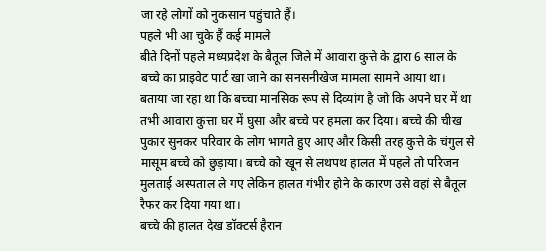जा रहे लोगों को नुकसान पहुंचाते हैं।
पहले भी आ चुके हैं कई मामले
बीते दिनों पहले मध्यप्रदेश के बैतूल जिले में आवारा कुत्ते के द्वारा 6 साल के बच्चे का प्राइवेट पार्ट खा जाने का सनसनीखेज मामला सामने आया था। बताया जा रहा था कि बच्चा मानसिक रूप से दिव्यांग है जो कि अपने घर में था तभी आवारा कुत्ता घर में घुसा और बच्चे पर हमला कर दिया। बच्चे की चीख पुकार सुनकर परिवार के लोग भागते हुए आए और किसी तरह कुत्ते के चंगुल से मासूम बच्चे को छुड़ाया। बच्चे को खून से लथपथ हालत में पहले तो परिजन मुलताई अस्पताल ले गए लेकिन हालत गंभीर होने के कारण उसे वहां से बैतूल रैफर कर दिया गया था।
बच्चे की हालत देख डॉक्टर्स हैरान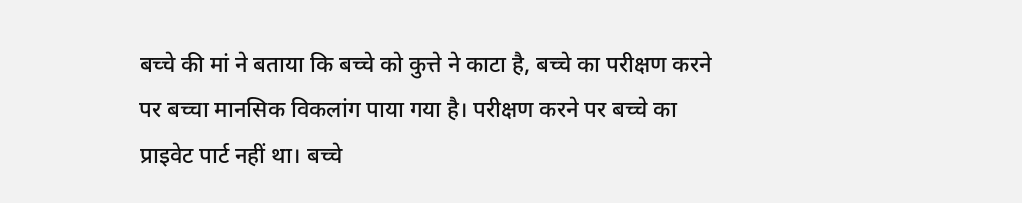बच्चे की मां ने बताया कि बच्चे को कुत्ते ने काटा है, बच्चे का परीक्षण करने पर बच्चा मानसिक विकलांग पाया गया है। परीक्षण करने पर बच्चे का प्राइवेट पार्ट नहीं था। बच्चे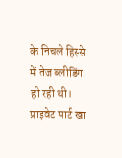के निचले हिस्से में तेज ब्लीडिंग हो रही थी। प्राइवेट पार्ट खा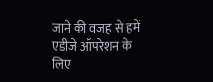जाने की वजह से हमें एडीजे ऑपरेशन के लिए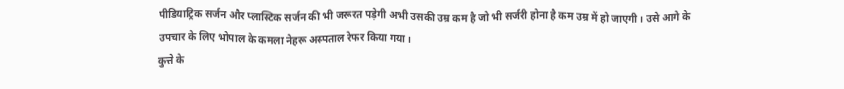पीडियाट्रिक सर्जन और प्लास्टिक सर्जन की भी जरूरत पड़ेगी अभी उसकी उम्र कम है जो भी सर्जरी होना है कम उम्र में हो जाएगी। उसे आगे के उपचार के लिए भोपाल के कमला नेहरू अस्पताल रेफर किया गया।
कुत्ते के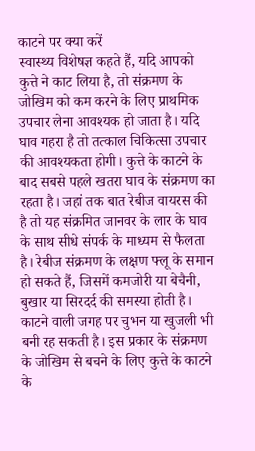काटने पर क्या करें
स्वास्थ्य विशेषज्ञ कहते हैं, यदि आपको कुत्ते ने काट लिया है, तो संक्रमण के जोखिम को कम करने के लिए प्राथमिक उपचार लेना आवश्यक हो जाता है। यदि घाव गहरा है तो तत्काल चिकित्सा उपचार की आवश्यकता होगी। कुत्ते के काटने के बाद सबसे पहले खतरा घाव के संक्रमण का रहता है। जहां तक बात रेबीज वायरस की है तो यह संक्रमित जानवर के लार के घाव के साथ सीधे संपर्क के माध्यम से फैलता है। रेबीज संक्रमण के लक्षण फ्लू के समान हो सकते हैं, जिसमें कमजोरी या बेचैनी, बुखार या सिरदर्द की समस्या होती है। काटने वाली जगह पर चुभन या खुजली भी बनी रह सकती है। इस प्रकार के संक्रमण के जोखिम से बचने के लिए कुत्ते के काटने के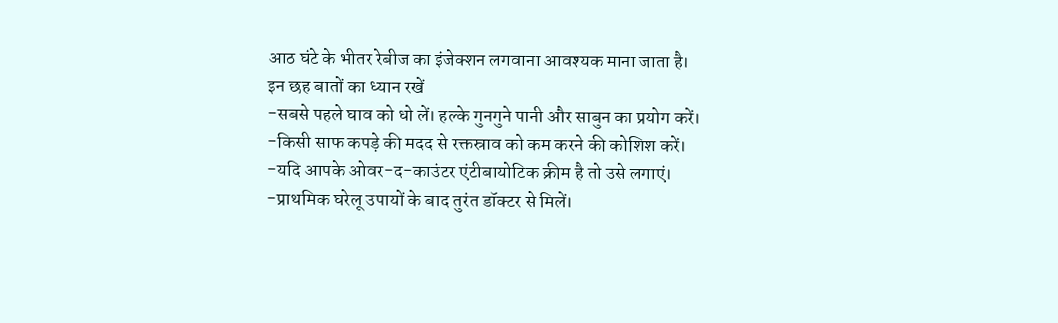आठ घंटे के भीतर रेबीज का इंजेक्शन लगवाना आवश्यक माना जाता है।
इन छह बातों का ध्यान रखें
-सबसे पहले घाव को धो लें। हल्के गुनगुने पानी और साबुन का प्रयोग करें।
-किसी साफ कपड़े की मदद से रक्तस्राव को कम करने की कोशिश करें।
-यदि आपके ओवर-द-काउंटर एंटीबायोटिक क्रीम है तो उसे लगाएं।
-प्राथमिक घरेलू उपायों के बाद तुरंत डॉक्टर से मिलें।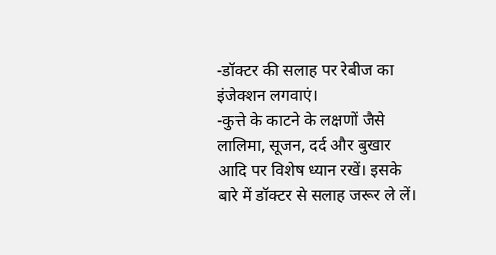-डॉक्टर की सलाह पर रेबीज का इंजेक्शन लगवाएं।
-कुत्ते के काटने के लक्षणों जैसे लालिमा, सूजन, दर्द और बुखार आदि पर विशेष ध्यान रखें। इसके बारे में डॉक्टर से सलाह जरूर ले लें।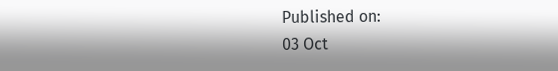Published on:
03 Oct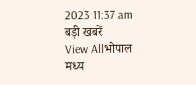2023 11:37 am
बड़ी खबरें
View Allभोपाल
मध्य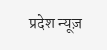प्रदेश न्यूज़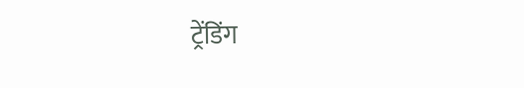ट्रेंडिंग